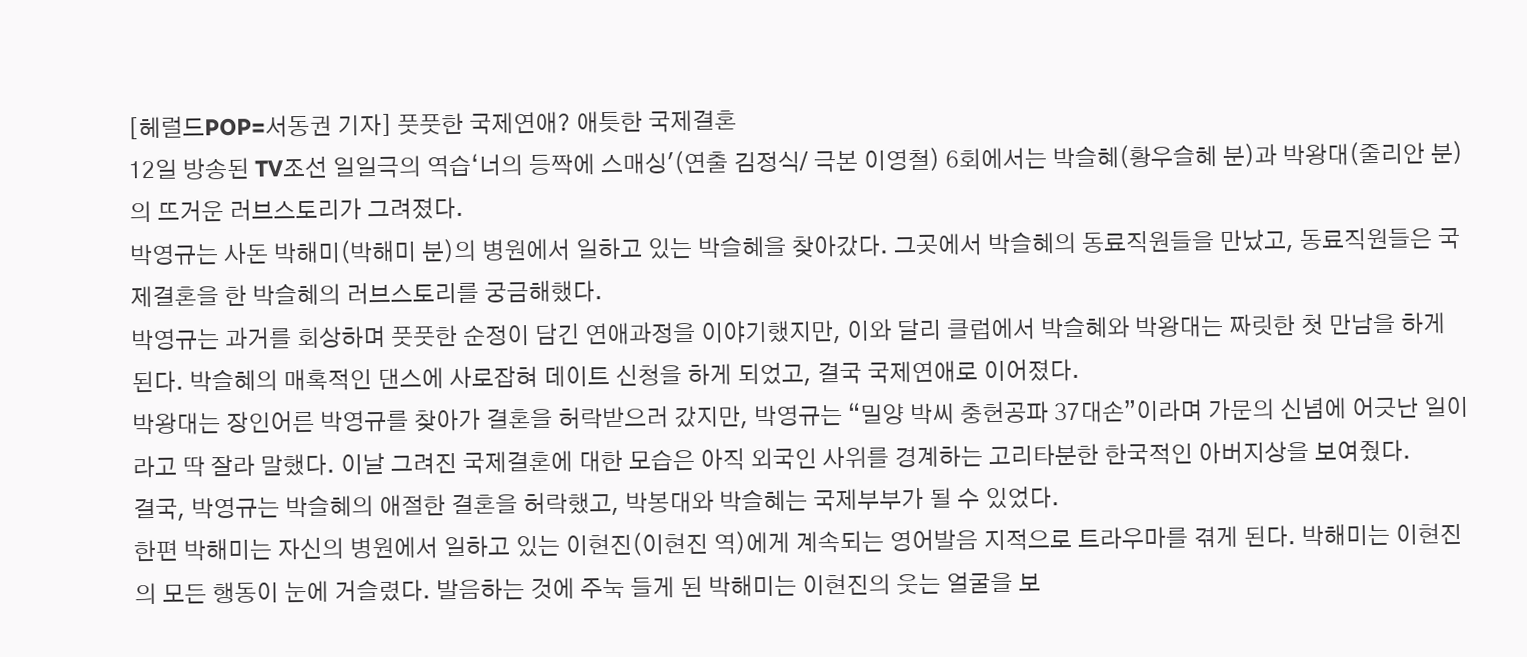[헤럴드POP=서동권 기자] 풋풋한 국제연애? 애틋한 국제결혼
12일 방송된 TV조선 일일극의 역습‘너의 등짝에 스매싱'(연출 김정식/ 극본 이영철) 6회에서는 박슬혜(황우슬혜 분)과 박왕대(줄리안 분)의 뜨거운 러브스토리가 그려졌다.
박영규는 사돈 박해미(박해미 분)의 병원에서 일하고 있는 박슬혜을 찾아갔다. 그곳에서 박슬혜의 동료직원들을 만났고, 동료직원들은 국제결혼을 한 박슬혜의 러브스토리를 궁금해했다.
박영규는 과거를 회상하며 풋풋한 순정이 담긴 연애과정을 이야기했지만, 이와 달리 클럽에서 박슬혜와 박왕대는 짜릿한 첫 만남을 하게 된다. 박슬혜의 매혹적인 댄스에 사로잡혀 데이트 신청을 하게 되었고, 결국 국제연애로 이어졌다.
박왕대는 장인어른 박영규를 찾아가 결혼을 허락받으러 갔지만, 박영규는 “밀양 박씨 충헌공파 37대손”이라며 가문의 신념에 어긋난 일이라고 딱 잘라 말했다. 이날 그려진 국제결혼에 대한 모습은 아직 외국인 사위를 경계하는 고리타분한 한국적인 아버지상을 보여줬다.
결국, 박영규는 박슬혜의 애절한 결혼을 허락했고, 박봉대와 박슬혜는 국제부부가 될 수 있었다.
한편 박해미는 자신의 병원에서 일하고 있는 이현진(이현진 역)에게 계속되는 영어발음 지적으로 트라우마를 겪게 된다. 박해미는 이현진의 모든 행동이 눈에 거슬렸다. 발음하는 것에 주눅 들게 된 박해미는 이현진의 웃는 얼굴을 보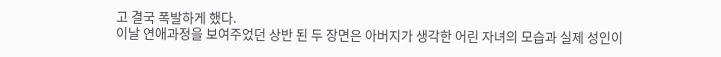고 결국 폭발하게 했다.
이날 연애과정을 보여주었던 상반 된 두 장면은 아버지가 생각한 어린 자녀의 모습과 실제 성인이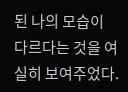된 나의 모습이 다르다는 것을 여실히 보여주었다.